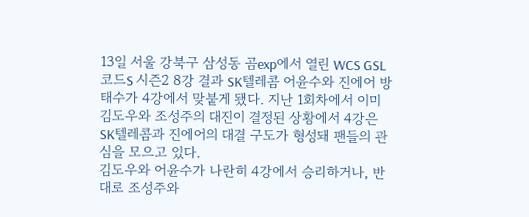13일 서울 강북구 삼성동 곰exp에서 열린 WCS GSL 코드S 시즌2 8강 결과 SK텔레콤 어윤수와 진에어 방태수가 4강에서 맞붙게 됐다. 지난 1회차에서 이미 김도우와 조성주의 대진이 결정된 상황에서 4강은 SK텔레콤과 진에어의 대결 구도가 형성돼 팬들의 관심을 모으고 있다.
김도우와 어윤수가 나란히 4강에서 승리하거나, 반대로 조성주와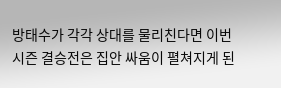방태수가 각각 상대를 물리친다면 이번 시즌 결승전은 집안 싸움이 펼쳐지게 된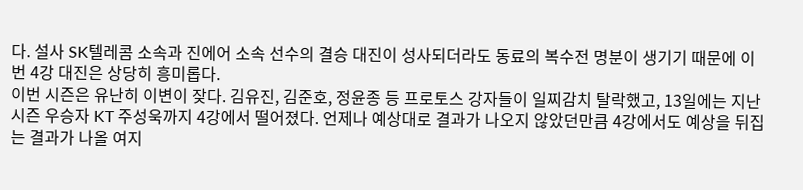다. 설사 SK텔레콤 소속과 진에어 소속 선수의 결승 대진이 성사되더라도 동료의 복수전 명분이 생기기 때문에 이번 4강 대진은 상당히 흥미롭다.
이번 시즌은 유난히 이변이 잦다. 김유진, 김준호, 정윤종 등 프로토스 강자들이 일찌감치 탈락했고, 13일에는 지난 시즌 우승자 KT 주성욱까지 4강에서 떨어졌다. 언제나 예상대로 결과가 나오지 않았던만큼 4강에서도 예상을 뒤집는 결과가 나올 여지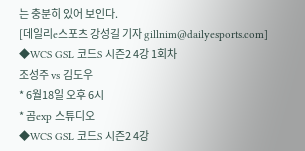는 충분히 있어 보인다.
[데일리e스포츠 강성길 기자 gillnim@dailyesports.com]
◆WCS GSL 코드S 시즌2 4강 1회차
조성주 vs 김도우
* 6월18일 오후 6시
* 곰exp 스튜디오
◆WCS GSL 코드S 시즌2 4강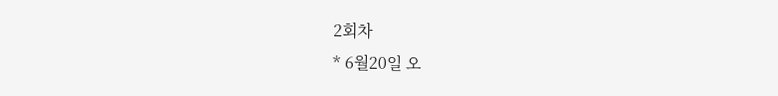2회차
* 6월20일 오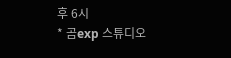후 6시
* 곰exp 스튜디오